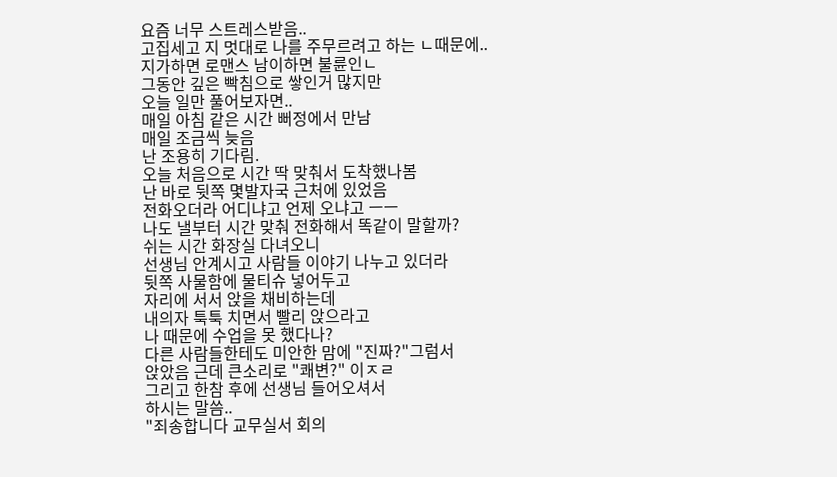요즘 너무 스트레스받음..
고집세고 지 멋대로 나를 주무르려고 하는 ㄴ때문에..
지가하면 로맨스 남이하면 불륜인ㄴ
그동안 깊은 빡침으로 쌓인거 많지만
오늘 일만 풀어보자면..
매일 아침 같은 시간 뻐정에서 만남
매일 조금씩 늦음
난 조용히 기다림.
오늘 처음으로 시간 딱 맞춰서 도착했나봄
난 바로 뒷쪽 몇발자국 근처에 있었음
전화오더라 어디냐고 언제 오냐고 ㅡㅡ
나도 낼부터 시간 맞춰 전화해서 똑같이 말할까?
쉬는 시간 화장실 다녀오니
선생님 안계시고 사람들 이야기 나누고 있더라
뒷쪽 사물함에 물티슈 넣어두고
자리에 서서 앉을 채비하는데
내의자 툭툭 치면서 빨리 앉으라고
나 때문에 수업을 못 했다나?
다른 사람들한테도 미안한 맘에 "진짜?"그럼서
앉았음 근데 큰소리로 "쾌변?" 이ㅈㄹ
그리고 한참 후에 선생님 들어오셔서
하시는 말씀..
"죄송합니다 교무실서 회의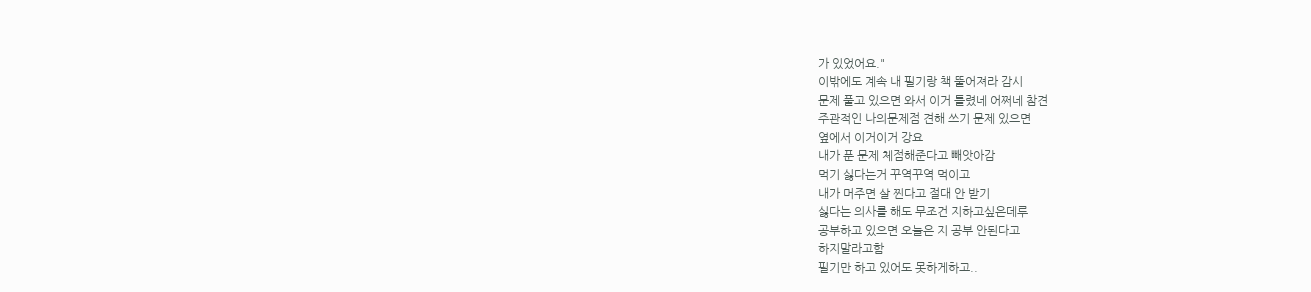가 있었어요."
이밖에도 계속 내 필기랑 책 뚤어져라 감시
문제 풀고 있으면 와서 이거 틀렸네 어쩌네 참견
주관적인 나의문제점 견해 쓰기 문제 있으면
옆에서 이거이거 강요
내가 푼 문제 체점해준다고 빼앗아감
먹기 싫다는거 꾸역꾸역 먹이고
내가 머주면 살 찐다고 절대 안 받기
싫다는 의사를 해도 무조건 지하고싶은데루
공부하고 있으면 오늘은 지 공부 안된다고
하지말라고함
필기만 하고 있어도 못하게하고..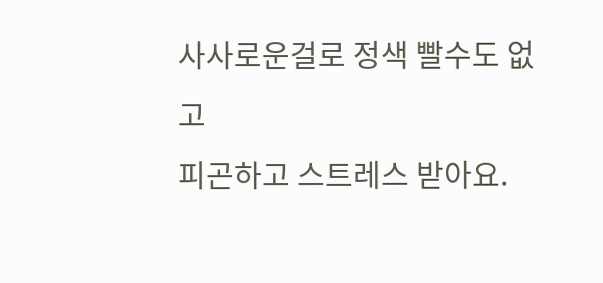사사로운걸로 정색 빨수도 없고
피곤하고 스트레스 받아요.